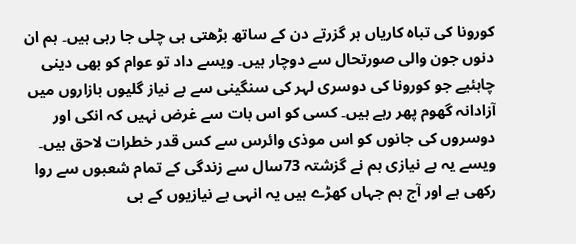کورونا کی تباہ کاریاں ہر گزرتے دن کے ساتھ بڑھتی ہی چلی جا رہی ہیں۔ ہم ان دنوں جون والی صورتحال سے دوچار ہیں۔ ویسے داد تو عوام کو بھی دینی چاہئیے جو کورونا کی دوسری لہر کی سنگینی سے بے نیاز گلیوں بازاروں میں آزادانہ گھوم پھر رہے ہیں۔ کسی کو اس بات سے غرض نہیں کہ انکی اور دوسروں کی جانوں کو اس موذی وائرس سے کس قدر خطرات لاحق ہیں۔
ویسے یہ بے نیازی ہم نے گزشتہ 73سال سے زندگی کے تمام شعبوں سے روا رکھی ہے اور آج ہم جہاں کھڑے ہیں یہ انہی بے نیازیوں کے ہی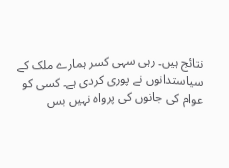نتائج ہیں۔ رہی سہی کسر ہمارے ملک کے سیاستدانوں نے پوری کردی ہے۔ کسی کو عوام کی جانوں کی پرواہ نہیں بس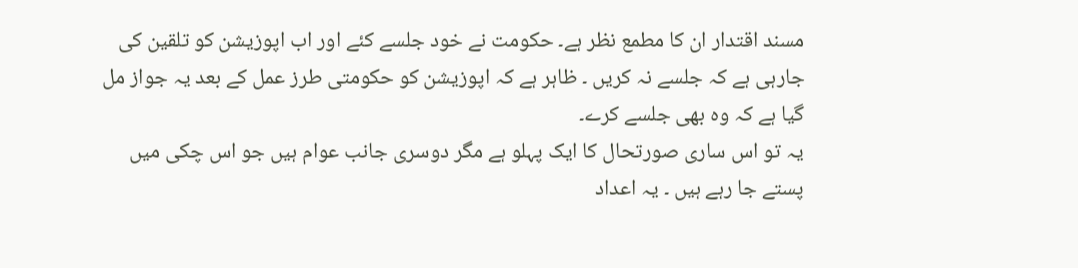مسند اقتدار ان کا مطمع نظر ہے۔ حکومت نے خود جلسے کئے اور اب اپوزیشن کو تلقین کی جارہی ہے کہ جلسے نہ کریں ۔ ظاہر ہے کہ اپوزیشن کو حکومتی طرز عمل کے بعد یہ جواز مل گیا ہے کہ وہ بھی جلسے کرے۔
یہ تو اس ساری صورتحال کا ایک پہلو ہے مگر دوسری جانب عوام ہیں جو اس چکی میں پستے جا رہے ہیں ۔ یہ اعداد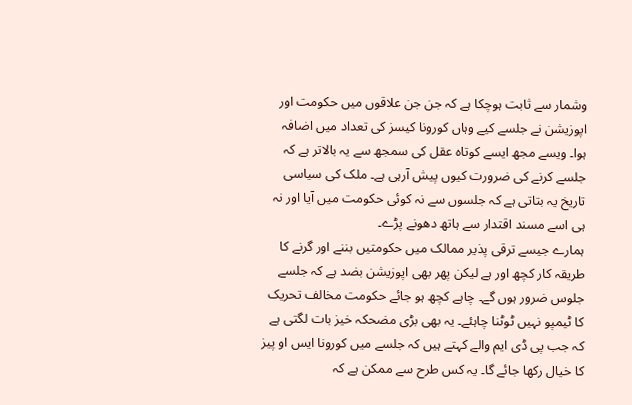وشمار سے ثابت ہوچکا ہے کہ جن جن علاقوں میں حکومت اور اپوزیشن نے جلسے کیے وہاں کورونا کیسز کی تعداد میں اضافہ ہوا۔ ویسے مجھ ایسے کوتاہ عقل کی سمجھ سے یہ بالاتر ہے کہ جلسے کرنے کی ضرورت کیوں پیش آرہی ہے۔ ملک کی سیاسی تاریخ یہ بتاتی ہے کہ جلسوں سے نہ کوئی حکومت میں آیا اور نہ ہی اسے مسند اقتدار سے ہاتھ دھونے پڑے۔
ہمارے جیسے ترقی پذیر ممالک میں حکومتیں بننے اور گرنے کا طریقہ کار کچھ اور ہے لیکن پھر بھی اپوزیشن بضد ہے کہ جلسے جلوس ضرور ہوں گے۔ چاہے کچھ ہو جائے حکومت مخالف تحریک کا ٹیمپو نہیں ٹوٹنا چاہئے۔ یہ بھی بڑی مضحکہ خیز بات لگتی ہے کہ جب پی ڈی ایم والے کہتے ہیں کہ جلسے میں کورونا ایس او پیز کا خیال رکھا جائے گا۔ یہ کس طرح سے ممکن ہے کہ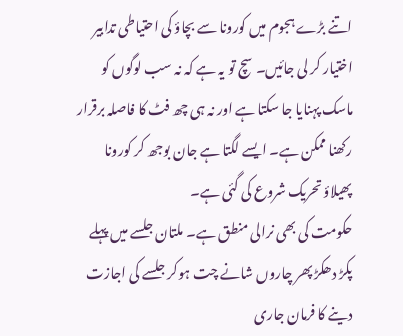اتنے بڑے ہجوم میں کورونا سے بچاؤ کی احتیاطی تدابیر اختیار کر لی جائیں۔ سچ تو یہ ہے کہ نہ سب لوگوں کو ماسک پہنایا جا سکتا ہے اور نہ ہی چھ فٹ کا فاصلہ برقرار رکھنا ممکن ہے۔ ایسے لگتا ہے جان بوجھ کر کورونا پھیلاؤ تحریک شروع کی گئی ہے۔
حکومت کی بھی نرالی منطق ہے۔ ملتان جلسے میں پہلے پکڑ دھکڑ پھر چاروں شانے چت ہوکر جلسے کی اجازت دینے کا فرمان جاری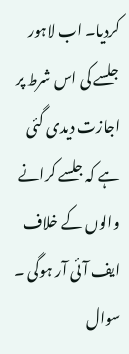کردیا۔ اب لاہور جلسے کی اس شرط پر اجازت دیدی گئی ہے کہ جلسے کرانے والوں کے خلاف ایف آئی آر ہوگی ۔ سوال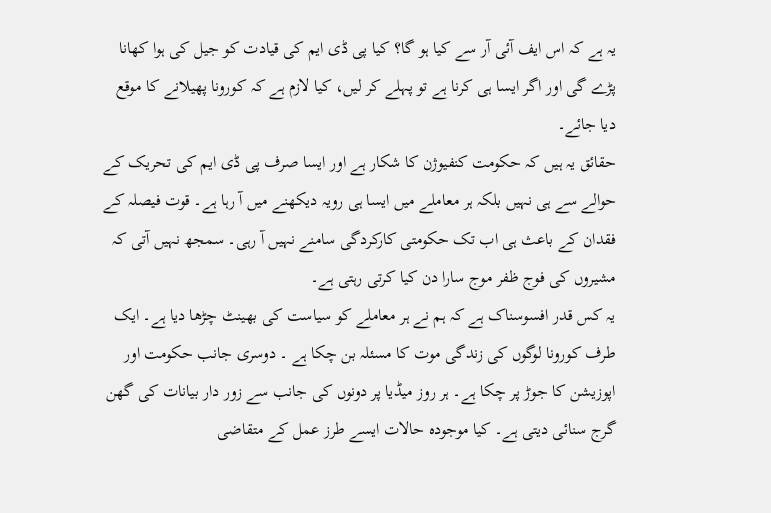یہ ہے کہ اس ایف آئی آر سے کیا ہو گا؟ کیا پی ڈی ایم کی قیادت کو جیل کی ہوا کھانا پڑے گی اور اگر ایسا ہی کرنا ہے تو پہلے کر لیں، کیا لازم ہے کہ کورونا پھیلانے کا موقع دیا جائے۔
حقائق یہ ہیں کہ حکومت کنفیوژن کا شکار ہے اور ایسا صرف پی ڈی ایم کی تحریک کے حوالے سے ہی نہیں بلکہ ہر معاملے میں ایسا ہی رویہ دیکھنے میں آ رہا ہے۔ قوت فیصلہ کے فقدان کے باعث ہی اب تک حکومتی کارکردگی سامنے نہیں آ رہی۔ سمجھ نہیں آتی کہ مشیروں کی فوج ظفر موج سارا دن کیا کرتی رہتی ہے۔
یہ کس قدر افسوسناک ہے کہ ہم نے ہر معاملے کو سیاست کی بھینٹ چڑھا دیا ہے۔ ایک طرف کورونا لوگوں کی زندگی موت کا مسئلہ بن چکا ہے ۔ دوسری جانب حکومت اور اپوزیشن کا جوڑ پر چکا ہے۔ ہر روز میڈیا پر دونوں کی جانب سے زور دار بیانات کی گھن گرج سنائی دیتی ہے۔ کیا موجودہ حالات ایسے طرز عمل کے متقاضی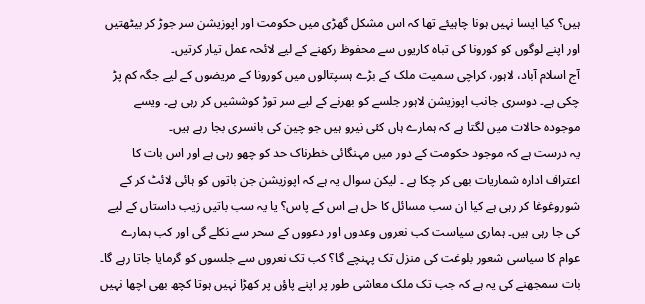ہیں؟ کیا ایسا نہیں ہونا چاہیئے تھا کہ اس مشکل گھڑی میں حکومت اور اپوزیشن سر جوڑ کر بیٹھتیں اور اپنے لوگوں کو کورونا کی تباہ کاریوں سے محفوظ رکھنے کے لیے لائحہ عمل تیار کرتیں۔
آج اسلام آباد، لاہور، کراچی سمیت ملک کے بڑے ہسپتالوں میں کورونا کے مریضوں کے لیے جگہ کم پڑ چکی ہے۔ دوسری جانب اپوزیشن لاہور جلسے کو بھرنے کے لیے سر توڑ کوششیں کر رہی ہے۔ ویسے موجودہ حالات میں لگتا ہے کہ ہمارے ہاں کئی نیرو ہیں جو چین کی بانسری بجا رہے ہیں۔
یہ درست ہے کہ موجود حکومت کے دور میں مہنگائی خطرناک حد کو چھو رہی ہے اور اس بات کا اعتراف ادارہ شماریات بھی کر چکا ہے ۔ لیکن سوال یہ ہے کہ اپوزیشن جن باتوں کو ہائی لائٹ کر کے شوروغوغا کر رہی ہے کیا ان سب مسائل کا حل ہے اس کے پاس؟ یا یہ سب باتیں زیب داستاں کے لیے کی جا رہی ہیں۔ ہماری سیاست کب نعروں وعدوں اور دعووں کے سحر سے نکلے گی اور کب ہمارے عوام کا سیاسی شعور بلوغت کی منزل تک پہنچے گا؟ کب تک نعروں سے جلسوں کو گرمایا جاتا رہے گا۔
بات سمجھنے کی یہ ہے کہ جب تک ملک معاشی طور پر اپنے پاؤں پر کھڑا نہیں ہوتا کچھ بھی اچھا نہیں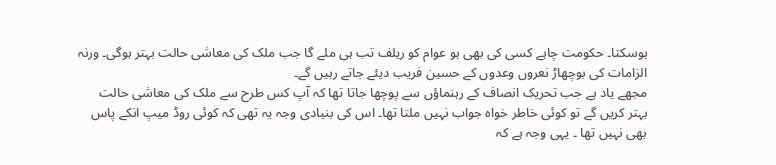ہوسکتا۔ حکومت چاہے کسی کی بھی ہو عوام کو ریلف تب ہی ملے گا جب ملک کی معاشی حالت بہتر ہوگی۔ ورنہ الزامات کی بوچھاڑ نعروں وعدوں کے حسین فریب دیئے جاتے رہیں گے۔
مجھے یاد ہے جب تحریک انصاف کے رہنماؤں سے پوچھا جاتا تھا کہ آپ کس طرح سے ملک کی معاشی حالت بہتر کریں گے تو کوئی خاطر خواہ جواب نہیں ملتا تھا۔ اس کی بنیادی وجہ یہ تھی کہ کوئی روڈ میپ انکے پاس بھی نہیں تھا ۔ یہی وجہ ہے کہ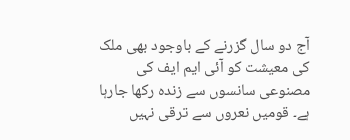آج دو سال گزرنے کے باوجود بھی ملک کی معیشت کو آئی ایم ایف کی مصنوعی سانسوں سے زندہ رکھا جارہا ہے۔ قومیں نعروں سے ترقی نہیں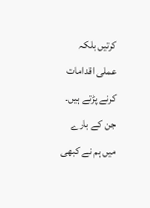کرتیں بلکہ عملی اقدامات کرنے پڑتے ہیں۔ جن کے بارے میں ہم نے کبھی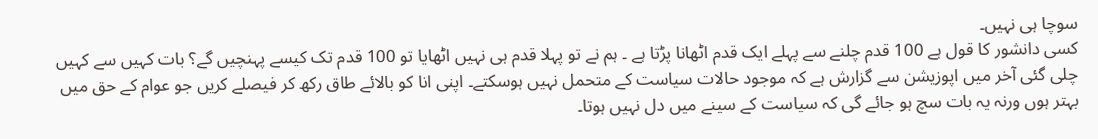سوچا ہی نہیں۔
کسی دانشور کا قول ہے 100 قدم چلنے سے پہلے ایک قدم اٹھانا پڑتا ہے ۔ ہم نے تو پہلا قدم ہی نہیں اٹھایا تو 100 قدم تک کیسے پہنچیں گے؟ بات کہیں سے کہیں چلی گئی آخر میں اپوزیشن سے گزارش ہے کہ موجود حالات سیاست کے متحمل نہیں ہوسکتے۔ اپنی انا کو بالائے طاق رکھ کر فیصلے کریں جو عوام کے حق میں بہتر ہوں ورنہ یہ بات سچ ہو جائے گی کہ سیاست کے سینے میں دل نہیں ہوتا۔